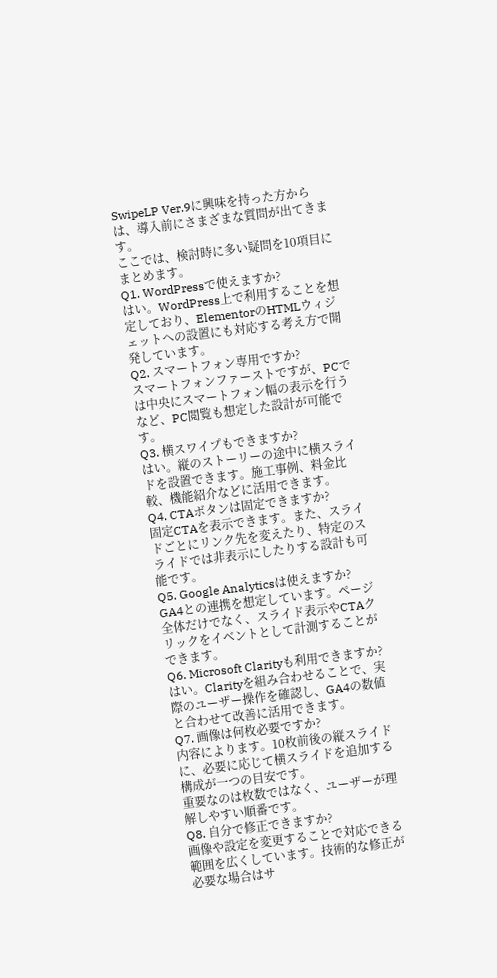SwipeLP Ver.9に興味を持った方からは、導入前にさまざまな質問が出てきます。
ここでは、検討時に多い疑問を10項目にまとめます。
Q1. WordPressで使えますか?
はい。WordPress上で利用することを想定しており、ElementorのHTMLウィジェットへの設置にも対応する考え方で開発しています。
Q2. スマートフォン専用ですか?
スマートフォンファーストですが、PCでは中央にスマートフォン幅の表示を行うなど、PC閲覧も想定した設計が可能です。
Q3. 横スワイプもできますか?
はい。縦のストーリーの途中に横スライドを設置できます。施工事例、料金比較、機能紹介などに活用できます。
Q4. CTAボタンは固定できますか?
固定CTAを表示できます。また、スライドごとにリンク先を変えたり、特定のスライドでは非表示にしたりする設計も可能です。
Q5. Google Analyticsは使えますか?
GA4との連携を想定しています。ページ全体だけでなく、スライド表示やCTAクリックをイベントとして計測することができます。
Q6. Microsoft Clarityも利用できますか?
はい。Clarityを組み合わせることで、実際のユーザー操作を確認し、GA4の数値と合わせて改善に活用できます。
Q7. 画像は何枚必要ですか?
内容によります。10枚前後の縦スライドに、必要に応じて横スライドを追加する構成が一つの目安です。
重要なのは枚数ではなく、ユーザーが理解しやすい順番です。
Q8. 自分で修正できますか?
画像や設定を変更することで対応できる範囲を広くしています。技術的な修正が必要な場合はサ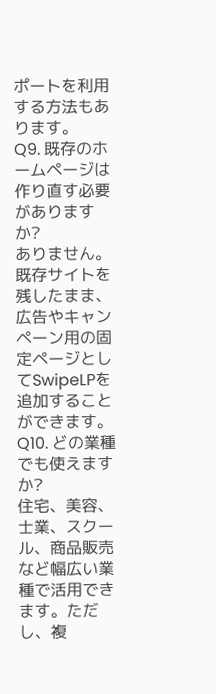ポートを利用する方法もあります。
Q9. 既存のホームページは作り直す必要がありますか?
ありません。既存サイトを残したまま、広告やキャンペーン用の固定ページとしてSwipeLPを追加することができます。
Q10. どの業種でも使えますか?
住宅、美容、士業、スクール、商品販売など幅広い業種で活用できます。ただし、複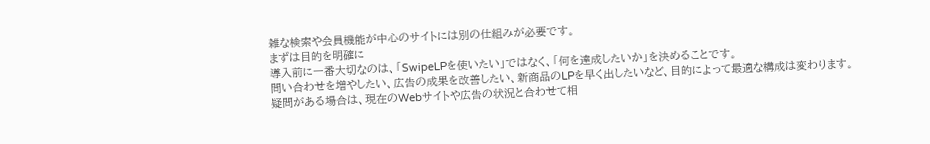雑な検索や会員機能が中心のサイトには別の仕組みが必要です。
まずは目的を明確に
導入前に一番大切なのは、「SwipeLPを使いたい」ではなく、「何を達成したいか」を決めることです。
問い合わせを増やしたい、広告の成果を改善したい、新商品のLPを早く出したいなど、目的によって最適な構成は変わります。
疑問がある場合は、現在のWebサイトや広告の状況と合わせて相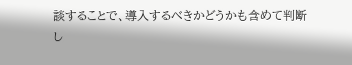談することで、導入するべきかどうかも含めて判断し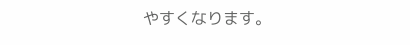やすくなります。